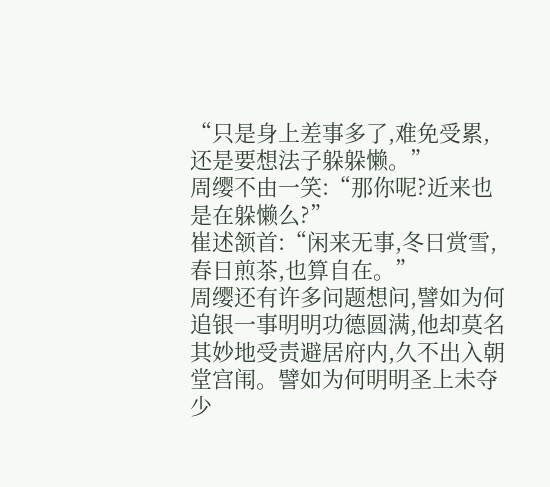“只是身上差事多了,难免受累,还是要想法子躲躲懒。”
周缨不由一笑:“那你呢?近来也是在躲懒么?”
崔述颔首:“闲来无事,冬日赏雪,春日煎茶,也算自在。”
周缨还有许多问题想问,譬如为何追银一事明明功德圆满,他却莫名其妙地受责避居府内,久不出入朝堂宫闱。譬如为何明明圣上未夺少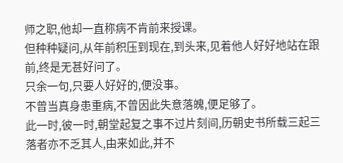师之职,他却一直称病不肯前来授课。
但种种疑问,从年前积压到现在,到头来,见着他人好好地站在跟前,终是无甚好问了。
只余一句,只要人好好的,便没事。
不曾当真身患重病,不曾因此失意落魄,便足够了。
此一时,彼一时,朝堂起复之事不过片刻间,历朝史书所载三起三落者亦不乏其人,由来如此,并不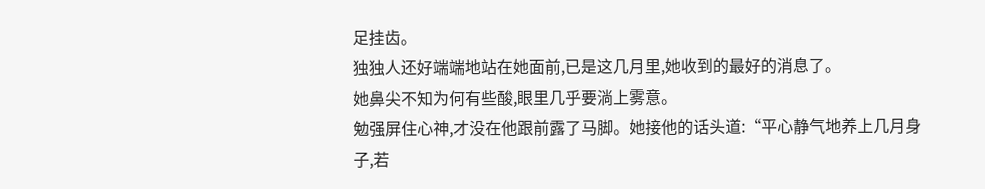足挂齿。
独独人还好端端地站在她面前,已是这几月里,她收到的最好的消息了。
她鼻尖不知为何有些酸,眼里几乎要淌上雾意。
勉强屏住心神,才没在他跟前露了马脚。她接他的话头道:“平心静气地养上几月身子,若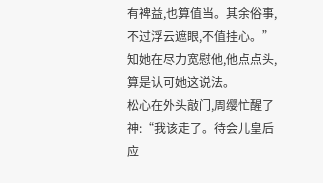有裨益,也算值当。其余俗事,不过浮云遮眼,不值挂心。”
知她在尽力宽慰他,他点点头,算是认可她这说法。
松心在外头敲门,周缨忙醒了神:“我该走了。待会儿皇后应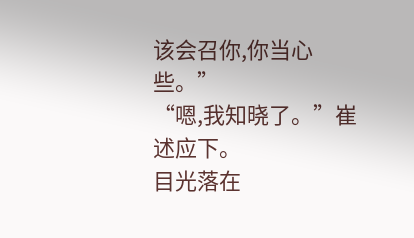该会召你,你当心些。”
“嗯,我知晓了。”崔述应下。
目光落在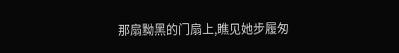那扇黝黑的门扇上,瞧见她步履匆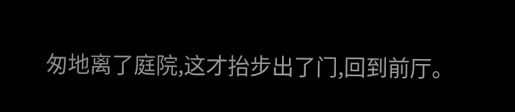匆地离了庭院,这才抬步出了门,回到前厅。